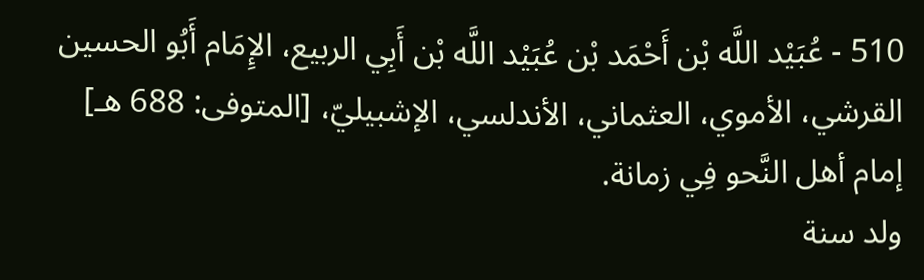510 - عُبَيْد اللَّه بْن أَحْمَد بْن عُبَيْد اللَّه بْن أَبِي الربيع، الإِمَام أَبُو الحسين القرشي، الأموي، العثماني، الأندلسي، الإشبيليّ، [المتوفى: 688 هـ]
إمام أهل النَّحو فِي زمانة.
ولد سنة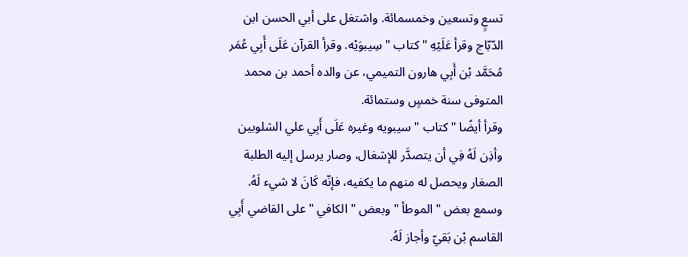تسعٍ وتسعين وخمسمائة. واشتغل على أبي الحسن ابن الدّبّاج وقرأ عَلَيْهِ " كتاب " سِيبوَيْه. وقرأ القرآن عَلَى أَبِي عُمَر مُحَمَّد بْن أَبِي هارون التميمي، عن والده أحمد بن محمد المتوفى سنة خمسٍ وستمائة.
وقرأ أيضًا " كتاب " سيبويه وغيره عَلَى أَبِي علي الشلوبين وأذِن لَهُ فِي أن يتصدَّر للإشغال، وصار يرسل إليه الطلبة الصغار ويحصل له منهم ما يكفيه، فإنّه كَانَ لا شيء لَهُ.
وسمع بعض " الموطأ " وبعض " الكافي " على القاضي أَبِي القاسم بْن بَقيّ وأجاز لَهُ.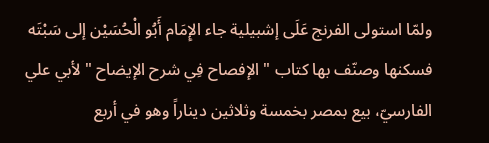ولمّا استولى الفرنج عَلَى إشبيلية جاء الإِمَام أَبُو الْحُسَيْن إلى سَبْتَه فسكنها وصنّف بها كتاب " الإفصاح فِي شرح الإيضاح " لأبي علي الفارسيّ، بيع بمصر بخمسة وثلاثين ديناراً وهو في أربع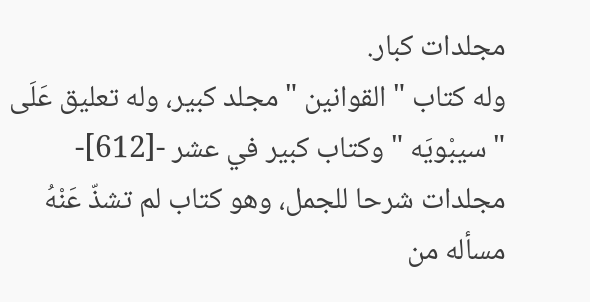مجلدات كبار.
وله كتاب " القوانين " مجلد كبير، وله تعليق عَلَى " سيبْويَه " وكتاب كبير في عشر -[612]-
مجلدات شرحا للجمل، وهو كتاب لم تشذّ عَنْهُ مسأله من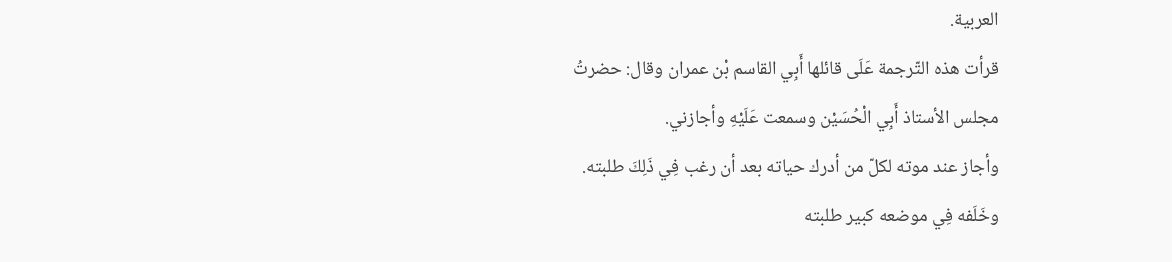العربية.
قرأت هذه التّرجمة عَلَى قائلها أَبِي القاسم بْن عمران وقال: حضرتُ مجلس الأستاذ أَبِي الْحُسَيْن وسمعت عَلَيْهِ وأجازني.
وأجاز عند موته لكلّ من أدرك حياته بعد أن رغب فِي ذَلِكَ طلبته.
وخَلَفه فِي موضعه كبير طلبته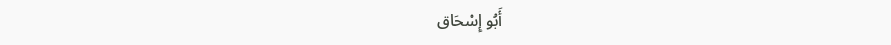أَبُو إِسْحَاق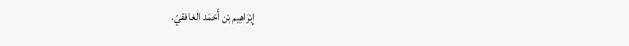إِبْرَاهِيم بْن أَحْمَد الغافقيّ.